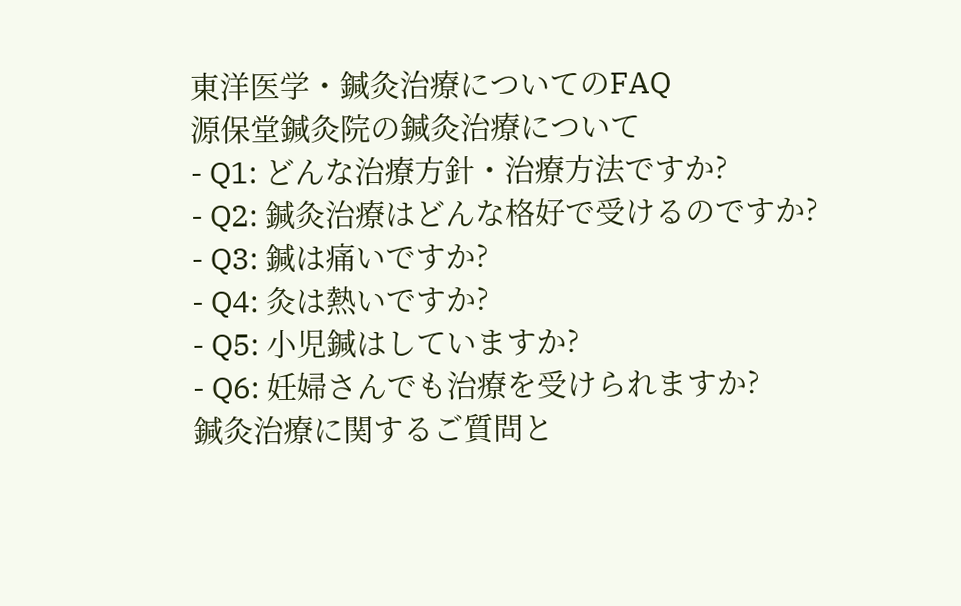東洋医学・鍼灸治療についてのFAQ
源保堂鍼灸院の鍼灸治療について
- Q1: どんな治療方針・治療方法ですか?
- Q2: 鍼灸治療はどんな格好で受けるのですか?
- Q3: 鍼は痛いですか?
- Q4: 灸は熱いですか?
- Q5: 小児鍼はしていますか?
- Q6: 妊婦さんでも治療を受けられますか?
鍼灸治療に関するご質問と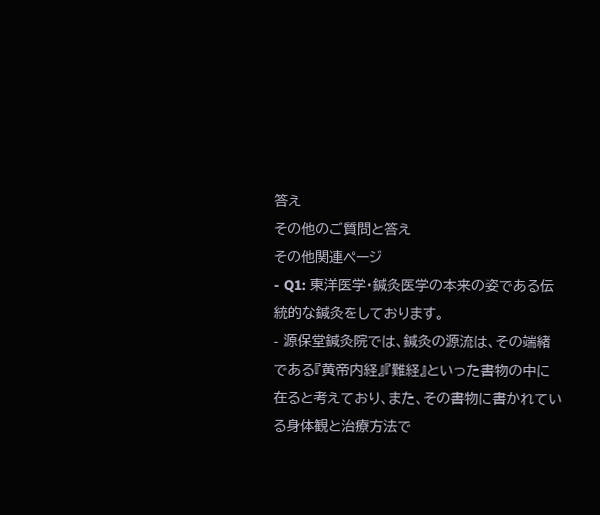答え
その他のご質問と答え
その他関連ページ
- Q1: 東洋医学・鍼灸医学の本来の姿である伝統的な鍼灸をしております。
- 源保堂鍼灸院では、鍼灸の源流は、その端緒である『黄帝内経』『難経』といった書物の中に在ると考えており、また、その書物に書かれている身体観と治療方法で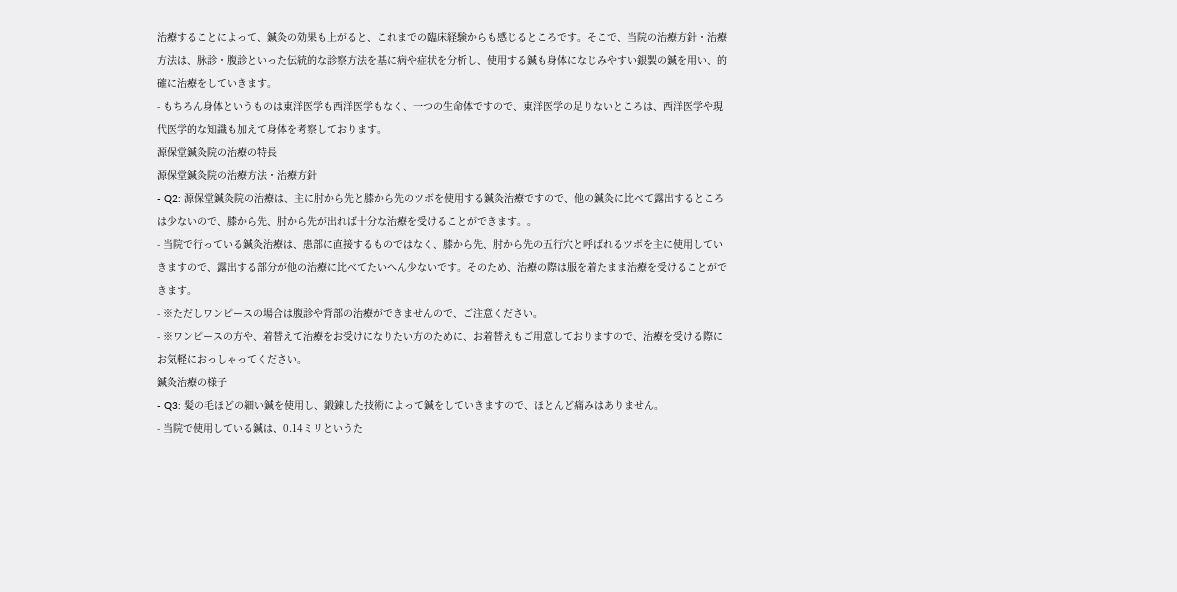治療することによって、鍼灸の効果も上がると、これまでの臨床経験からも感じるところです。そこで、当院の治療方針・治療方法は、脉診・腹診といった伝統的な診察方法を基に病や症状を分析し、使用する鍼も身体になじみやすい銀製の鍼を用い、的確に治療をしていきます。
- もちろん身体というものは東洋医学も西洋医学もなく、一つの生命体ですので、東洋医学の足りないところは、西洋医学や現代医学的な知識も加えて身体を考察しております。
源保堂鍼灸院の治療の特長
源保堂鍼灸院の治療方法・治療方針
- Q2: 源保堂鍼灸院の治療は、主に肘から先と膝から先のツボを使用する鍼灸治療ですので、他の鍼灸に比べて露出するところは少ないので、膝から先、肘から先が出れば十分な治療を受けることができます。。
- 当院で行っている鍼灸治療は、患部に直接するものではなく、膝から先、肘から先の五行穴と呼ばれるツボを主に使用していきますので、露出する部分が他の治療に比べてたいへん少ないです。そのため、治療の際は服を着たまま治療を受けることができます。
- ※ただしワンピースの場合は腹診や背部の治療ができませんので、ご注意ください。
- ※ワンピースの方や、着替えて治療をお受けになりたい方のために、お着替えもご用意しておりますので、治療を受ける際にお気軽におっしゃってください。
鍼灸治療の様子
- Q3: 髪の毛ほどの細い鍼を使用し、鍛錬した技術によって鍼をしていきますので、ほとんど痛みはありません。
- 当院で使用している鍼は、0.14ミリというた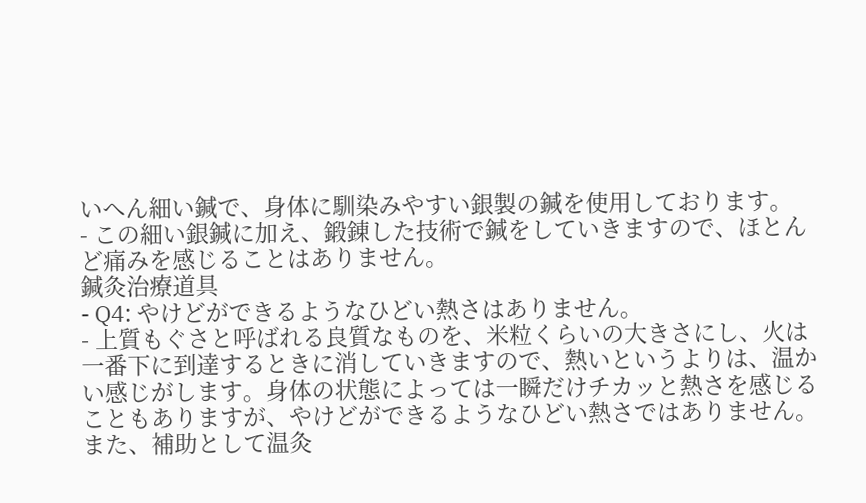いへん細い鍼で、身体に馴染みやすい銀製の鍼を使用しております。
- この細い銀鍼に加え、鍛錬した技術で鍼をしていきますので、ほとんど痛みを感じることはありません。
鍼灸治療道具
- Q4: やけどができるようなひどい熱さはありません。
- 上質もぐさと呼ばれる良質なものを、米粒くらいの大きさにし、火は一番下に到達するときに消していきますので、熱いというよりは、温かい感じがします。身体の状態によっては一瞬だけチカッと熱さを感じることもありますが、やけどができるようなひどい熱さではありません。また、補助として温灸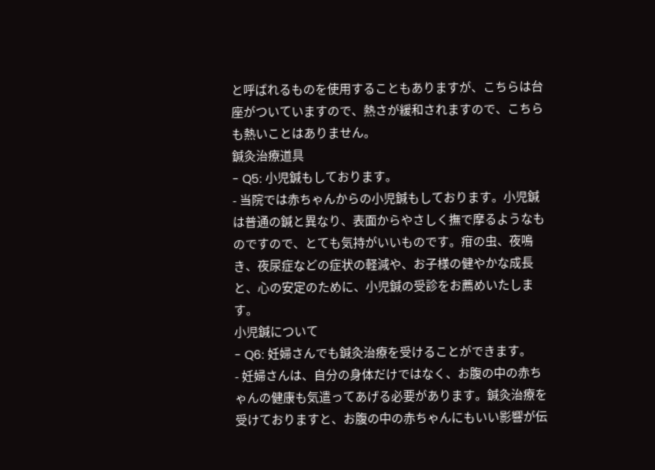と呼ばれるものを使用することもありますが、こちらは台座がついていますので、熱さが緩和されますので、こちらも熱いことはありません。
鍼灸治療道具
- Q5: 小児鍼もしております。
- 当院では赤ちゃんからの小児鍼もしております。小児鍼は普通の鍼と異なり、表面からやさしく撫で摩るようなものですので、とても気持がいいものです。疳の虫、夜鳴き、夜尿症などの症状の軽減や、お子様の健やかな成長と、心の安定のために、小児鍼の受診をお薦めいたします。
小児鍼について
- Q6: 妊婦さんでも鍼灸治療を受けることができます。
- 妊婦さんは、自分の身体だけではなく、お腹の中の赤ちゃんの健康も気遣ってあげる必要があります。鍼灸治療を受けておりますと、お腹の中の赤ちゃんにもいい影響が伝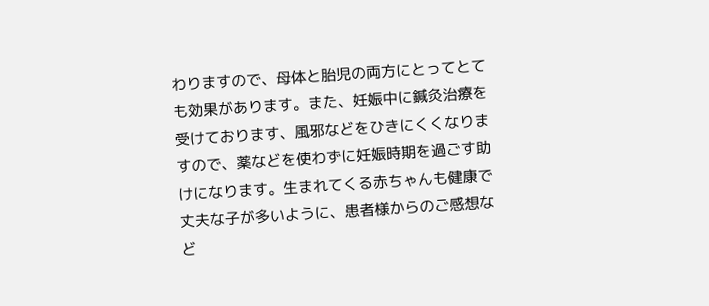わりますので、母体と胎児の両方にとってとても効果があります。また、妊娠中に鍼灸治療を受けております、風邪などをひきにくくなりますので、薬などを使わずに妊娠時期を過ごす助けになります。生まれてくる赤ちゃんも健康で丈夫な子が多いように、患者様からのご感想など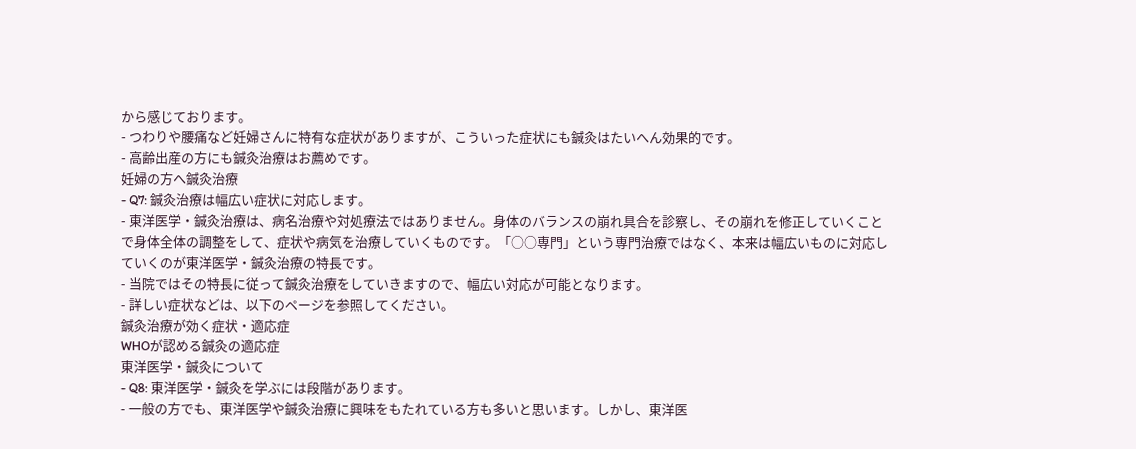から感じております。
- つわりや腰痛など妊婦さんに特有な症状がありますが、こういった症状にも鍼灸はたいへん効果的です。
- 高齢出産の方にも鍼灸治療はお薦めです。
妊婦の方へ鍼灸治療
- Q7: 鍼灸治療は幅広い症状に対応します。
- 東洋医学・鍼灸治療は、病名治療や対処療法ではありません。身体のバランスの崩れ具合を診察し、その崩れを修正していくことで身体全体の調整をして、症状や病気を治療していくものです。「○○専門」という専門治療ではなく、本来は幅広いものに対応していくのが東洋医学・鍼灸治療の特長です。
- 当院ではその特長に従って鍼灸治療をしていきますので、幅広い対応が可能となります。
- 詳しい症状などは、以下のページを参照してください。
鍼灸治療が効く症状・適応症
WHOが認める鍼灸の適応症
東洋医学・鍼灸について
- Q8: 東洋医学・鍼灸を学ぶには段階があります。
- 一般の方でも、東洋医学や鍼灸治療に興味をもたれている方も多いと思います。しかし、東洋医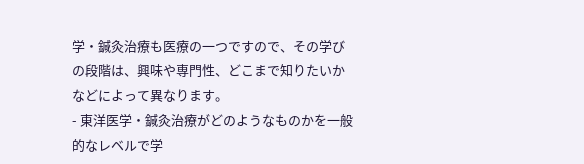学・鍼灸治療も医療の一つですので、その学びの段階は、興味や専門性、どこまで知りたいかなどによって異なります。
- 東洋医学・鍼灸治療がどのようなものかを一般的なレベルで学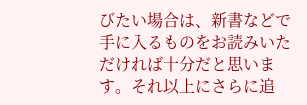びたい場合は、新書などで手に入るものをお読みいただければ十分だと思います。それ以上にさらに追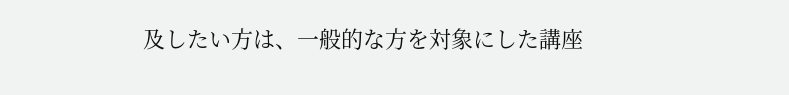及したい方は、一般的な方を対象にした講座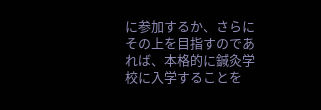に参加するか、さらにその上を目指すのであれば、本格的に鍼灸学校に入学することを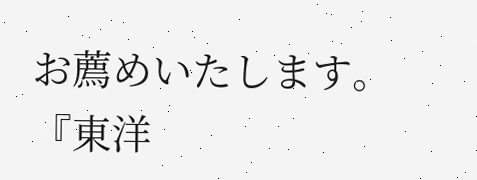お薦めいたします。
『東洋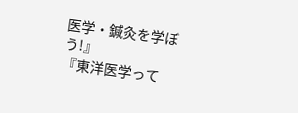医学・鍼灸を学ぼう!』
『東洋医学って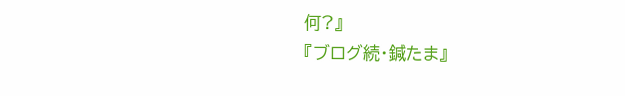何?』
『ブログ続・鍼たま』